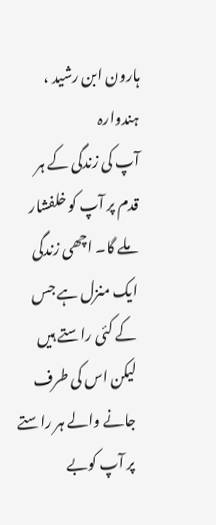ہارون ابن رشید ، ہندوارہ
آپ کی زندگی کے ہر قدم پر آپ کو خلفشار ملے گا۔ اچھی زندگی ایک منزل ہے جس کے کئی راستے ہیں لیکن اس کی طرف جانے والے ہر راستے پر آپ کوبے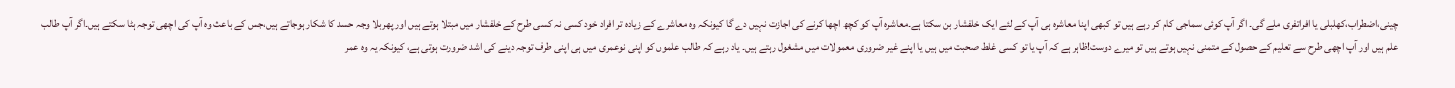چینی،اضطراب،کھلبلی یا افراتفری ملے گی۔ اگر آپ کوئی سماجی کام کر رہے ہیں تو کبھی اپنا معاشرہ ہی آپ کے لئے ایک خلفشار بن سکتا ہے۔معاشرہ آپ کو کچھ اچھا کرنے کی اجازت نہیں دے گا کیونکہ وہ معاشرے کے زیادہ تر افراد خود کسی نہ کسی طرح کے خلفشار میں مبتلا ہوتے ہیں اور پھربلا وجہ حسد کا شکار ہوجاتے ہیں،جس کے باعث وہ آپ کی اچھی توجہ ہٹا سکتے ہیں۔اگر آپ طالب علم ہیں اور آپ اچھی طرح سے تعلیم کے حصول کے متمنی نہیں ہوتے ہیں تو میرے دوست!ظاہر ہے کہ آپ یا تو کسی غلط صحبت میں ہیں یا اپنے غیر ضروری معمولات میں مشغول رہتے ہیں۔ یاد رہے کہ طالب علموں کو اپنی نوعمری میں ہی اپنی طرف توجہ دینے کی اشد ضرورت ہوتی ہے، کیونکہ یہ وہ عمر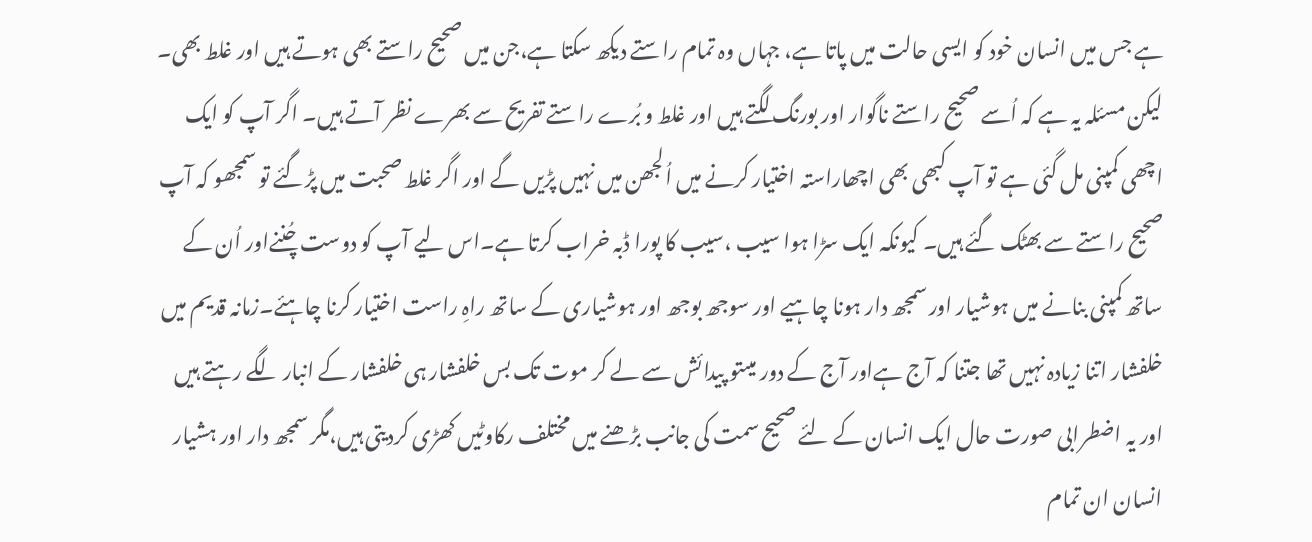ہے جس میں انسان خود کو ایسی حالت میں پاتا ہے، جہاں وہ تمام راستے دیکھ سکتا ہے،جن میں صحیح راستے بھی ہوتے ہیں اور غلط بھی۔ لیکن مسئلہ یہ ہے کہ اُسے صحیح راستے ناگوار اور بورنگ لگتے ہیں اور غلط و بُرے راستے تفریح سے بھرے نظر آتے ہیں۔ اگر آپ کو ایک اچھی کمپنی مل گئی ہے تو آپ کبھی بھی اچھاراستہ اختیار کرنے میں اُلجھن میں نہیں پڑیں گے اور اگر غلط صحبت میں پڑگئے تو سمجھو کہ آپ صحیح راستے سے بھٹک گئے ہیں۔ کیونکہ ایک سڑا ہوا سیب ،سیب کا پورا ڈبہ خراب کرتا ہے۔اس لیے آپ کو دوست چُننےاور اُن کے ساتھ کمپنی بنانے میں ہوشیار اور سمجھ دار ہونا چاہیے اور سوجھ بوجھ اور ہوشیاری کے ساتھ راہِ راست اختیار کرنا چاہئے۔زمانہ قدیم میں خلفشار اتنا زیادہ نہیں تھا جتنا کہ آج ہےاور آج کے دور میںتو پیدائش سے لے کر موت تک بس خلفشار ہی خلفشار کے انبار لگے رہتے ہیں اور یہ اضطرابی صورت حال ایک انسان کے لئے صحیح سمت کی جانب بڑھنے میں مختلف رکاوٹیں کھڑی کردیتی ہیں،مگر سمجھ دار اور ہشیار انسان ان تمام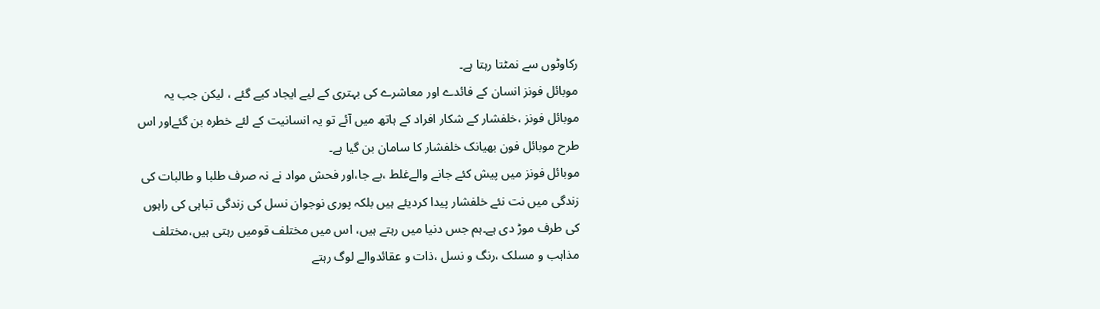رکاوٹوں سے نمٹتا رہتا ہے۔
موبائل فونز انسان کے فائدے اور معاشرے کی بہتری کے لیے ایجاد کیے گئے ، لیکن جب یہ موبائل فونز ،خلفشار کے شکار افراد کے ہاتھ میں آئے تو یہ انسانیت کے لئے خطرہ بن گئےاور اس طرح موبائل فون بھیانک خلفشار کا سامان بن گیا ہے۔
موبائل فونز میں پیش کئے جانے والےغلط ،بے جا،اور فحش مواد نے نہ صرف طلبا و طالبات کی زندگی میں نت نئے خلفشار پیدا کردیئے ہیں بلکہ پوری نوجوان نسل کی زندگی تباہی کی راہوں کی طرف موڑ دی ہے۔ہم جس دنیا میں رہتے ہیں، اس میں مختلف قومیں رہتی ہیں،مختلف مذاہب و مسلک ،رنگ و نسل ،ذات و عقائدوالے لوگ رہتے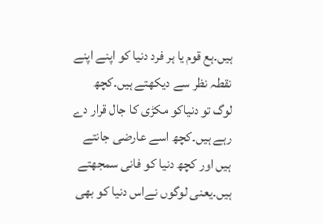ہیں۔ہع قوم یا ہر فرد دنیا کو اپنے اپنے نقطہ نظر سے دیکھتے ہیں۔کچھ لوگ تو دنیاکو مکڑی کا جال قرار دے رہے ہیں۔کچھ اسے عارضی جانتے ہیں اور کچھ دنیا کو فانی سمجھتے ہیں۔یعنی لوگوں نےاس دنیا کو بھی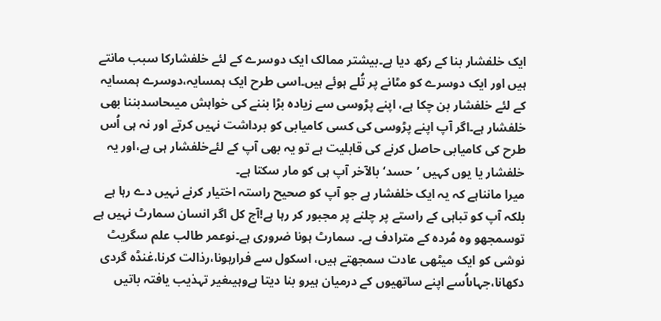ایک خلفشار بنا کے رکھ دیا ہے۔بیشتر ممالک ایک دوسرے کے لئے خلفشارکا سبب مانتے ہیں اور ایک دوسرے کو مٹانے پر تُلے ہوئے ہیں۔اسی طرح ایک ہمسایہ،دوسرے ہمسایہ کے لئے خلفشار بن چکا ہے، اپنے پڑوسی سے زیادہ بڑا بننے کی خواہش میںحاسدبننا بھی خلفشار ہے۔اگر آپ اپنے پڑوسی کی کسی کامیابی کو برداشت نہیں کرتے اور نہ ہی اُس طرح کی کامیابی حاصل کرنے کی قابلیت ہے تو یہ بھی آپ کے لئےخلفشار ہی ہے،اور یہ خلفشار یا یوں کہیں ’حسد‘ بالآخر آپ ہی کو مار سکتا ہے۔
میرا مانناہے کہ یہ ایک خلفشار ہے جو آپ کو صحیح راستہ اختیار کرنے نہیں دے رہا ہے بلکہ آپ کو تباہی کے راستے پر چلنے پر مجبور کر رہا ہے!آج کل اگر انسان سمارٹ نہیں ہے توسمجھو وہ مُردہ کے مترادف ہے۔ سمارٹ ہونا ضروری ہے۔نوعمر طالب علم سگریٹ نوشی کو ایک میٹھی عادت سمجھتے ہیں، اسکول سے فرارہونا،رذالت کرنا،غنڈہ گردی دکھانا،جہاںاُسے اپنے ساتھیوں کے درمیان ہیرو بنا دیتا ہےوہیںغیر تہذیب یافتہ باتیں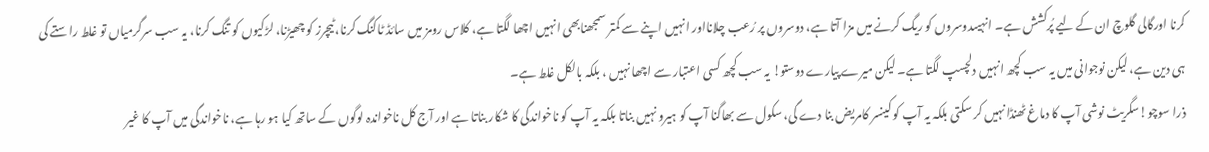کرنا اورگالی گلوچ ان کے لیے پُرکشش ہے۔ انہیںدوسروں کو ریگ کرنے میں مزا آتا ہے، دوسروں پر رُعب چلانااور انہیں اپنے سے کمتر سمجھنابھی انہیں اچھا لگتا ہے، کلاس رومز میں سائڈ ٹاکنگ کرنا، ٹیچرز کو چھیڑنا، لڑکیوں کو تنگ کرنا، یہ سب سرگرمیاں تو غلط راستے کی ہی دین ہے، لیکن نوجوانی میں یہ سب کچھ انہیں دلچسپ لگتا ہے۔ لیکن میرے پیارے دوستو! یہ سب کچھ کسی اعتبار سے اچھا نہیں ، بلکہ بالکل غلط ہے۔
ذرا سوچو!سگریٹ نوشی آپ کا دماغ ٹھنڈا نہیں کر سکتی بلکہ یہ آپ کو کینسر کامریض بنا دے گی، سکول سے بھاگنا آپ کو ہیرو نہیں بناتا بلکہ یہ آپ کو ناخواندگی کا شکار بناتا ہے اور آج کل ناخواندہ لوگوں کے ساتھ کیا ہو رہا ہے، ناخواندگی میں آپ کا غیر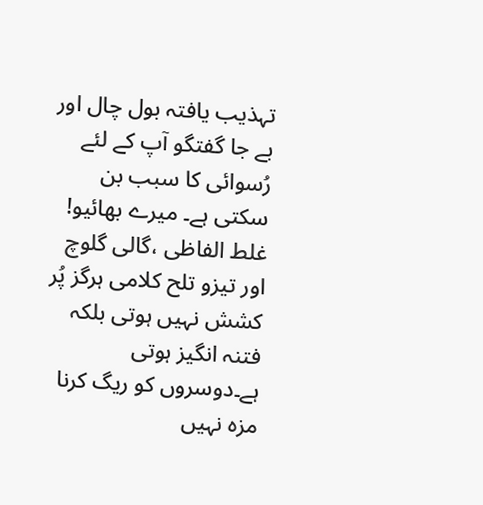تہذیب یافتہ بول چال اور بے جا گفتگو آپ کے لئے رُسوائی کا سبب بن سکتی ہے۔ میرے بھائیو! غلط الفاظی ،گالی گلوچ اور تیزو تلح کلامی ہرگز پُر کشش نہیں ہوتی بلکہ فتنہ انگیز ہوتی ہے۔دوسروں کو ریگ کرنا مزہ نہیں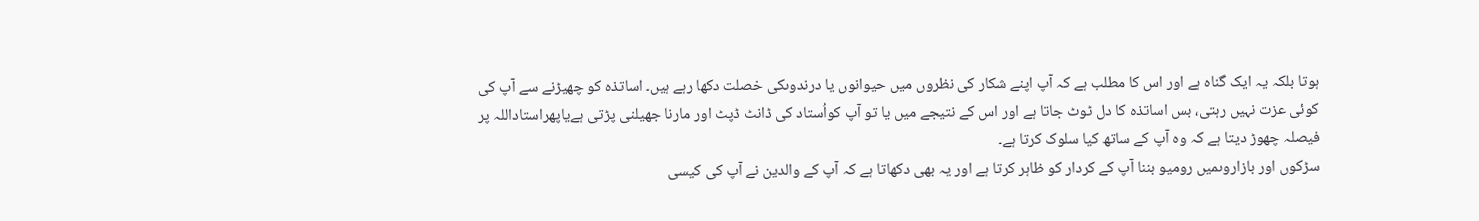ہوتا بلکہ یہ ایک گناہ ہے اور اس کا مطلب ہے کہ آپ اپنے شکار کی نظروں میں حیوانوں یا درندوںکی خصلت دکھا رہے ہیں۔ اساتذہ کو چھیڑنے سے آپ کی کوئی عزت نہیں رہتی، بس اساتذہ کا دل ٹوٹ جاتا ہے اور اس کے نتیجے میں یا تو آپ کواُستاد کی ڈانٹ ڈپٹ اور مارنا جھیلنی پڑتی ہےیاپھراستاداللہ پر فیصلہ چھوڑ دیتا ہے کہ وہ آپ کے ساتھ کیا سلوک کرتا ہے۔
سڑکوں اور بازاروںمیں رومیو بننا آپ کے کردار کو ظاہر کرتا ہے اور یہ بھی دکھاتا ہے کہ آپ کے والدین نے آپ کی کیسی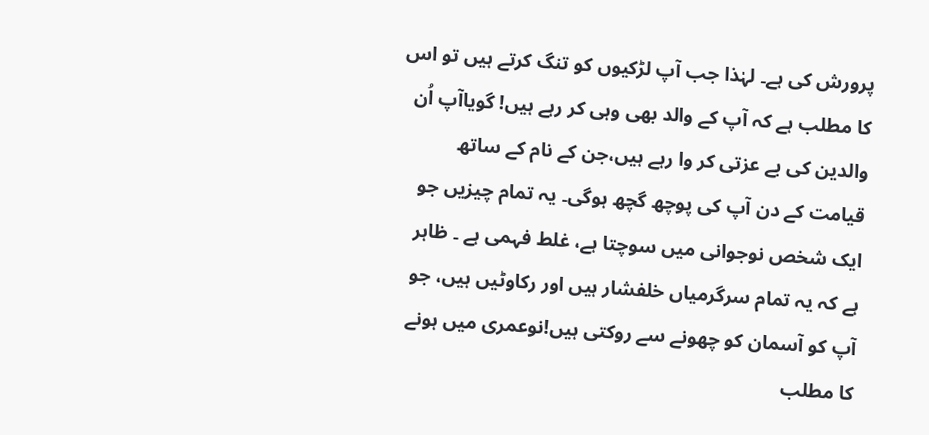پرورش کی ہے۔ لہٰذا جب آپ لڑکیوں کو تنگ کرتے ہیں تو اس کا مطلب ہے کہ آپ کے والد بھی وہی کر رہے ہیں! گویاآپ اُن والدین کی بے عزتی کر وا رہے ہیں،جن کے نام کے ساتھ قیامت کے دن آپ کی پوچھ گچھ ہوگی۔ یہ تمام چیزیں جو ایک شخص نوجوانی میں سوچتا ہے، غلط فہمی ہے ۔ ظاہر ہے کہ یہ تمام سرگرمیاں خلفشار ہیں اور رکاوٹیں ہیں، جو آپ کو آسمان کو چھونے سے روکتی ہیں!نوعمری میں ہونے کا مطلب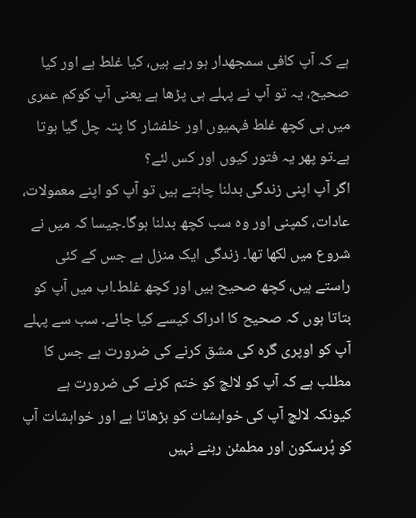ہے کہ آپ کافی سمجھدار ہو رہے ہیں، کیا غلط ہے اور کیا صحیح، یہ تو آپ نے پہلے ہی پڑھا ہے یعنی آپ کوکم عمری میں ہی کچھ غلط فہمیوں اور خلفشار کا پتہ چل گیا ہوتا ہے۔تو پھر یہ فتور کیوں اور کس لئے؟
اگر آپ اپنی زندگی بدلنا چاہتے ہیں تو آپ کو اپنے معمولات، عادات، کمپنی اور وہ سب کچھ بدلنا ہوگا۔جیسا کہ میں نے شروع میں لکھا تھا۔ زندگی ایک منزل ہے جس کے کئی راستے ہیں، کچھ صحیح ہیں اور کچھ غلط۔اب میں آپ کو بتاتا ہوں کہ صحیح کا ادراک کیسے کیا جائے۔ سب سے پہلے آپ کو اوپری گرہ کی مشق کرنے کی ضرورت ہے جس کا مطلب ہے کہ آپ کو لالچ کو ختم کرنے کی ضرورت ہے کیونکہ لالچ آپ کی خواہشات کو بڑھاتا ہے اور خواہشات آپ کو پُرسکون اور مطمئن رہنے نہیں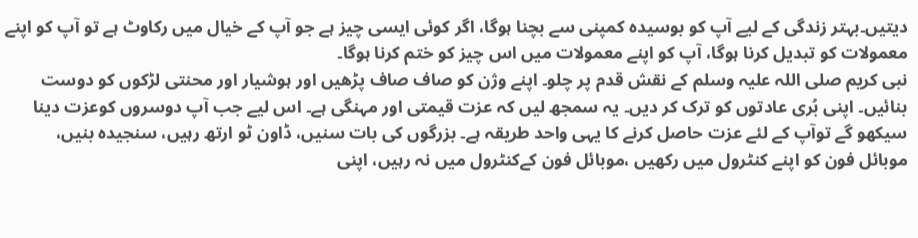دیتیں۔بہتر زندگی کے لیے آپ کو بوسیدہ کمپنی سے بچنا ہوگا، اگر کوئی ایسی چیز ہے جو آپ کے خیال میں رکاوٹ ہے تو آپ کو اپنے معمولات کو تبدیل کرنا ہوگا، آپ کو اپنے معمولات میں اس چیز کو ختم کرنا ہوگا۔
نبی کریم صلی اللہ علیہ وسلم کے نقش قدم پر چلو۔ اپنے وژن کو صاف صاف پڑھیں اور ہوشیار اور محنتی لڑکوں کو دوست بنائیں۔ اپنی بُری عادتوں کو ترک کر دیں۔ یہ سمجھ لیں کہ عزت قیمتی اور مہنگی ہے۔ اس لیے جب آپ دوسروں کوعزت دینا سیکھو گے توآپ کے لئے عزت حاصل کرنے کا یہی واحد طریقہ ہے۔ بزرگوں کی بات سنیں، ڈاون ٹو ارتھ رہیں، سنجیدہ بنیں، موبائل فون کو اپنے کنٹرول میں رکھیں ،موبائل فون کےکنٹرول میں نہ رہیں، اپنی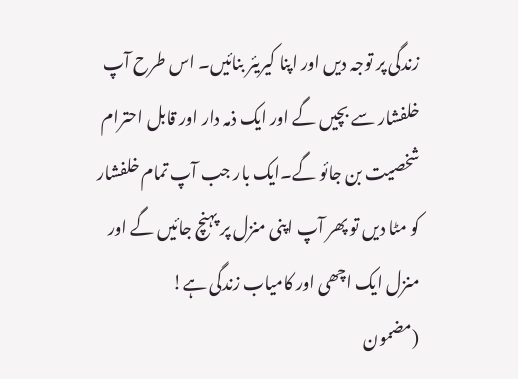زندگی پر توجہ دیں اور اپنا کیریئر بنائیں۔ اس طرح آپ خلفشار سے بچیں گے اور ایک ذمہ دار اور قابل احترام شخصیت بن جائو گے۔ایک بار جب آپ تمام خلفشار کو مٹا دیں تو پھر آپ اپنی منزل پر پہنچ جائیں گے اور منزل ایک اچھی اور کامیاب زندگی ہے!
(مضمون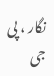نگار ، پی جی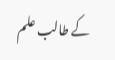کے طالب علم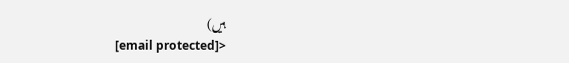ہیں)
[email protected]>